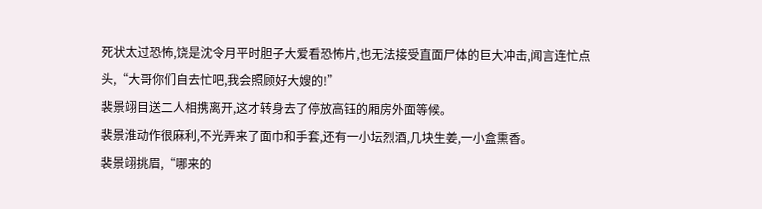死状太过恐怖,饶是沈令月平时胆子大爱看恐怖片,也无法接受直面尸体的巨大冲击,闻言连忙点头,“大哥你们自去忙吧,我会照顾好大嫂的!”
裴景翊目送二人相携离开,这才转身去了停放高钰的厢房外面等候。
裴景淮动作很麻利,不光弄来了面巾和手套,还有一小坛烈酒,几块生姜,一小盒熏香。
裴景翊挑眉,“哪来的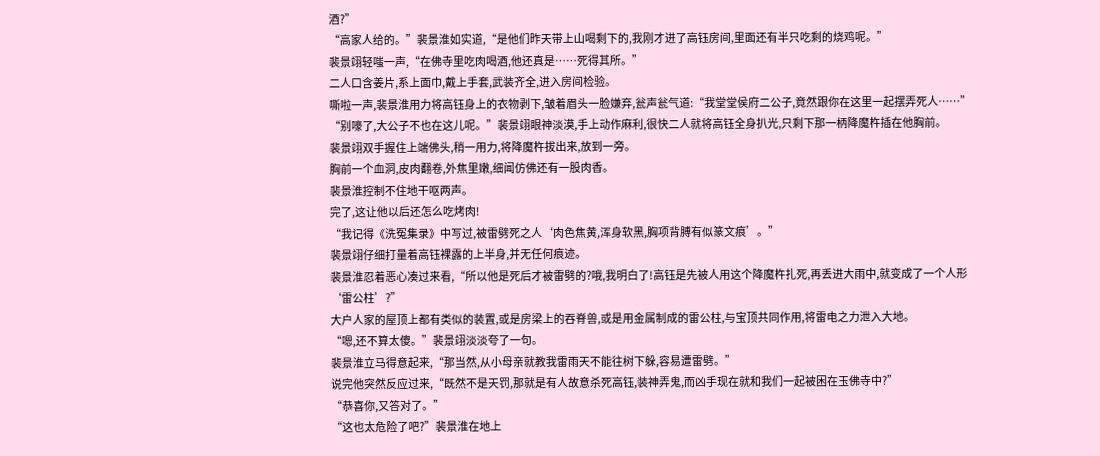酒?”
“高家人给的。”裴景淮如实道,“是他们昨天带上山喝剩下的,我刚才进了高钰房间,里面还有半只吃剩的烧鸡呢。”
裴景翊轻嗤一声,“在佛寺里吃肉喝酒,他还真是……死得其所。”
二人口含姜片,系上面巾,戴上手套,武装齐全,进入房间检验。
嘶啦一声,裴景淮用力将高钰身上的衣物剥下,皱着眉头一脸嫌弃,瓮声瓮气道:“我堂堂侯府二公子,竟然跟你在这里一起摆弄死人……”
“别嚎了,大公子不也在这儿呢。”裴景翊眼神淡漠,手上动作麻利,很快二人就将高钰全身扒光,只剩下那一柄降魔杵插在他胸前。
裴景翊双手握住上端佛头,稍一用力,将降魔杵拔出来,放到一旁。
胸前一个血洞,皮肉翻卷,外焦里嫩,细闻仿佛还有一股肉香。
裴景淮控制不住地干呕两声。
完了,这让他以后还怎么吃烤肉!
“我记得《洗冤集录》中写过,被雷劈死之人‘肉色焦黄,浑身软黑,胸项背膊有似篆文痕’。”
裴景翊仔细打量着高钰裸露的上半身,并无任何痕迹。
裴景淮忍着恶心凑过来看,“所以他是死后才被雷劈的?哦,我明白了!高钰是先被人用这个降魔杵扎死,再丢进大雨中,就变成了一个人形‘雷公柱’?”
大户人家的屋顶上都有类似的装置,或是房梁上的吞脊兽,或是用金属制成的雷公柱,与宝顶共同作用,将雷电之力泄入大地。
“嗯,还不算太傻。”裴景翊淡淡夸了一句。
裴景淮立马得意起来,“那当然,从小母亲就教我雷雨天不能往树下躲,容易遭雷劈。”
说完他突然反应过来,“既然不是天罚,那就是有人故意杀死高钰,装神弄鬼,而凶手现在就和我们一起被困在玉佛寺中?”
“恭喜你,又答对了。”
“这也太危险了吧?”裴景淮在地上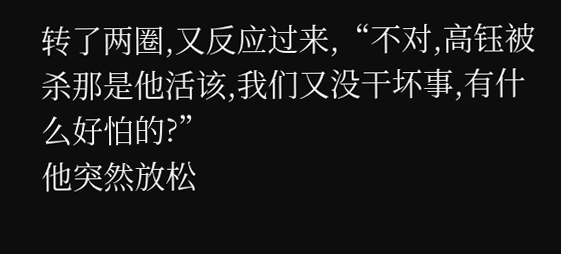转了两圈,又反应过来,“不对,高钰被杀那是他活该,我们又没干坏事,有什么好怕的?”
他突然放松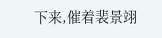下来,催着裴景翊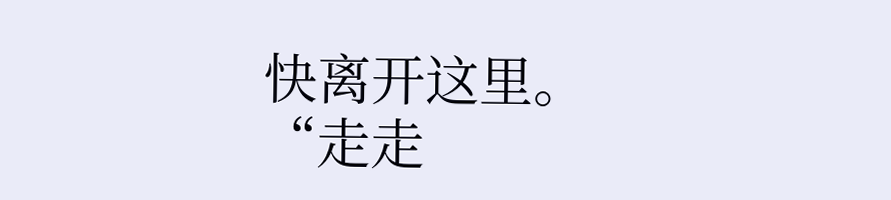快离开这里。
“走走